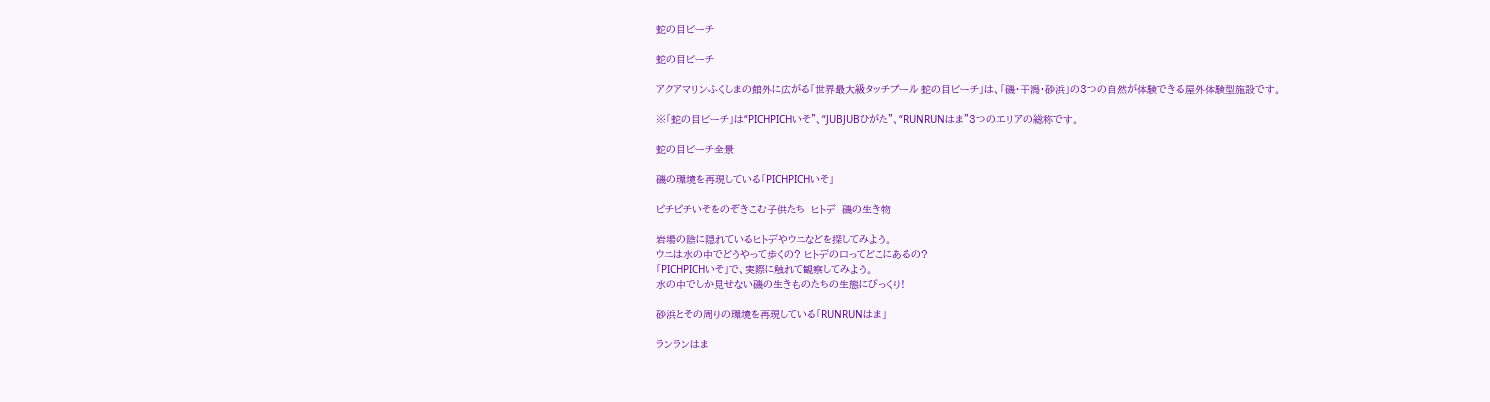蛇の目ビーチ

蛇の目ビーチ

アクアマリンふくしまの館外に広がる「世界最大級タッチプール 蛇の目ビーチ」は、「磯・干潟・砂浜」の3つの自然が体験できる屋外体験型施設です。

※「蛇の目ビーチ」は“PICHPICHいそ”、“JUBJUBひがた”、“RUNRUNはま”3つのエリアの総称です。

蛇の目ビーチ全景

磯の環境を再現している「PICHPICHいそ」

ピチピチいそをのぞきこむ子供たち  ヒトデ  磯の生き物

岩場の陰に隠れているヒトデやウニなどを探してみよう。
ウニは水の中でどうやって歩くの? ヒトデの口ってどこにあるの?
「PICHPICHいそ」で、実際に触れて観察してみよう。
水の中でしか見せない磯の生きものたちの生態にびっくり!

砂浜とその周りの環境を再現している「RUNRUNはま」

ランランはま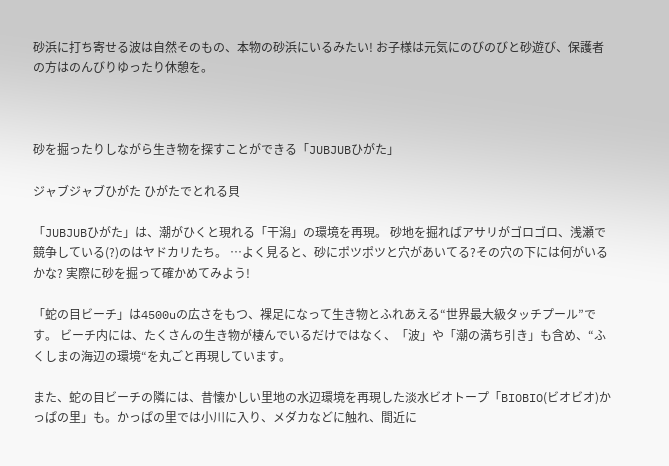砂浜に打ち寄せる波は自然そのもの、本物の砂浜にいるみたい! お子様は元気にのびのびと砂遊び、保護者の方はのんびりゆったり休憩を。



砂を掘ったりしながら生き物を探すことができる「JUBJUBひがた」

ジャブジャブひがた ひがたでとれる貝

「JUBJUBひがた」は、潮がひくと現れる「干潟」の環境を再現。 砂地を掘ればアサリがゴロゴロ、浅瀬で競争している(?)のはヤドカリたち。 …よく見ると、砂にポツポツと穴があいてる?その穴の下には何がいるかな? 実際に砂を掘って確かめてみよう!

「蛇の目ビーチ」は4500uの広さをもつ、裸足になって生き物とふれあえる“世界最大級タッチプール”です。 ビーチ内には、たくさんの生き物が棲んでいるだけではなく、「波」や「潮の満ち引き」も含め、“ふくしまの海辺の環境“を丸ごと再現しています。

また、蛇の目ビーチの隣には、昔懐かしい里地の水辺環境を再現した淡水ビオトープ「BIOBIO(ビオビオ)かっぱの里」も。かっぱの里では小川に入り、メダカなどに触れ、間近に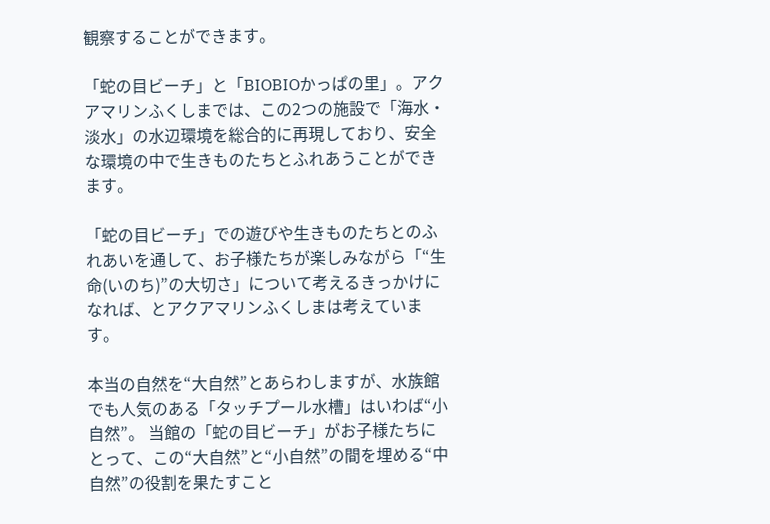観察することができます。

「蛇の目ビーチ」と「BIOBIOかっぱの里」。アクアマリンふくしまでは、この2つの施設で「海水・淡水」の水辺環境を総合的に再現しており、安全な環境の中で生きものたちとふれあうことができます。

「蛇の目ビーチ」での遊びや生きものたちとのふれあいを通して、お子様たちが楽しみながら「“生命(いのち)”の大切さ」について考えるきっかけになれば、とアクアマリンふくしまは考えています。

本当の自然を“大自然”とあらわしますが、水族館でも人気のある「タッチプール水槽」はいわば“小自然”。 当館の「蛇の目ビーチ」がお子様たちにとって、この“大自然”と“小自然”の間を埋める“中自然”の役割を果たすこと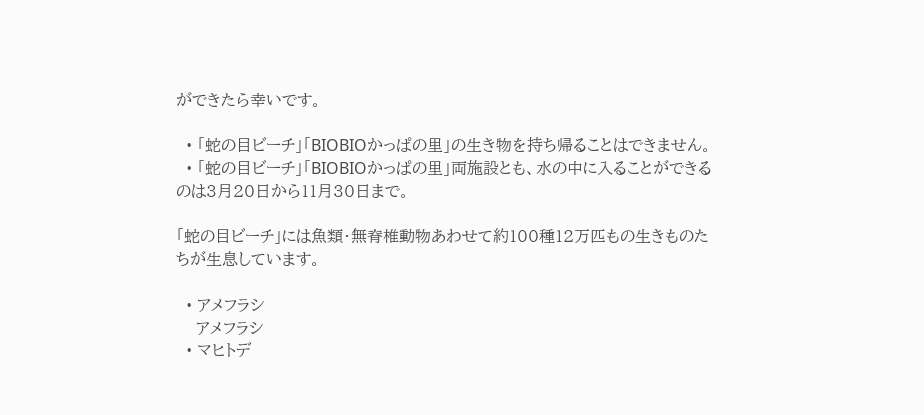ができたら幸いです。

  • 「蛇の目ビーチ」「BIOBIOかっぱの里」の生き物を持ち帰ることはできません。
  • 「蛇の目ビーチ」「BIOBIOかっぱの里」両施設とも、水の中に入ることができるのは3月20日から11月30日まで。

「蛇の目ビーチ」には魚類・無脊椎動物あわせて約100種12万匹もの生きものたちが生息しています。

  • アメフラシ
    アメフラシ
  • マヒトデ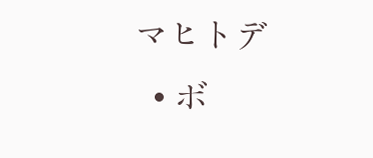マヒトデ
  • ボ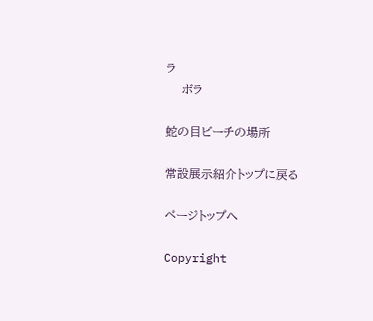ラ
    ボラ

蛇の目ビーチの場所

常設展示紹介トップに戻る

ページトップへ

Copyright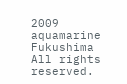2009 aquamarine Fukushima All rights reserved.